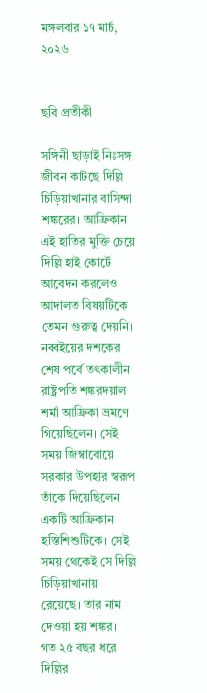মঙ্গলবার ১৭ মার্চ, ২০২৬


ছবি প্রতীকী

সঙ্গিনী ছাড়াই নিঃসঙ্গ জীবন কাটছে দিল্লি চিড়িয়াখানার বাসিন্দা শঙ্করের। আফ্রিকান এই হাতির মুক্তি চেয়ে দিল্লি হাই কোর্টে আবেদন করলেও আদালত বিষয়টিকে তেমন গুরুত্ব দেয়নি। নব্বইয়ের দশকের শেষ পর্বে তৎকালীন রাষ্ট্রপতি শঙ্করদয়াল শর্মা আফ্রিকা ভ্রমণে গিয়েছিলেন। সেই সময় জিম্বাবোয়ে সরকার উপহার স্বরূপ তাঁকে দিয়েছিলেন একটি আফ্রিকান হস্তিশিশুটিকে। সেই সময় থেকেই সে দিল্লি চিড়িয়াখানায় রেয়েছে। তার নাম দেওয়া হয় শঙ্কর।
গত ২৫ বছর ধরে দিল্লির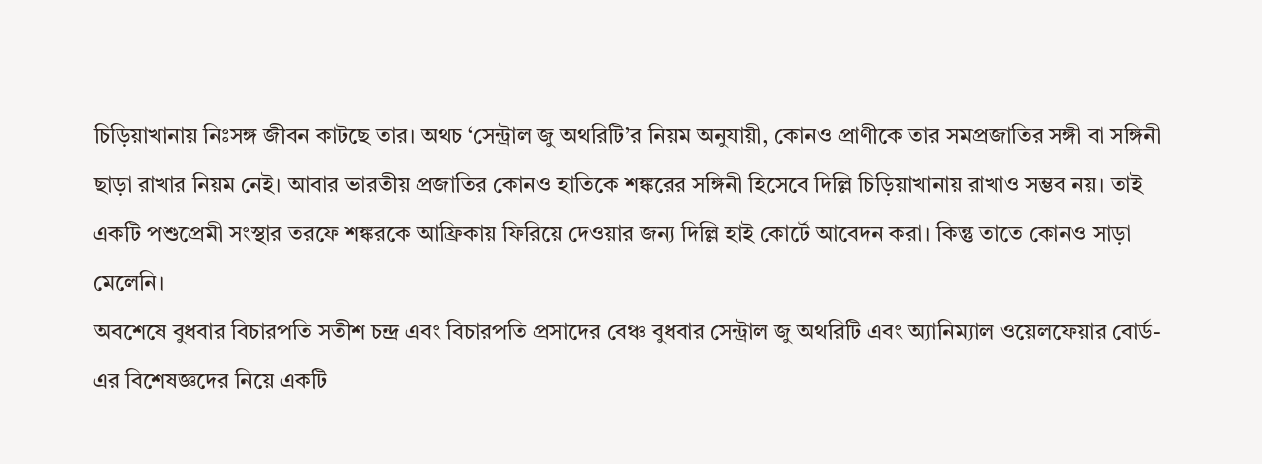চিড়িয়াখানায় নিঃসঙ্গ জীবন কাটছে তার। অথচ ‘সেন্ট্রাল জু অথরিটি’র নিয়ম অনুযায়ী, কোনও প্রাণীকে তার সমপ্রজাতির সঙ্গী বা সঙ্গিনী ছাড়া রাখার নিয়ম নেই। আবার ভারতীয় প্রজাতির কোনও হাতিকে শঙ্করের সঙ্গিনী হিসেবে দিল্লি চিড়িয়াখানায় রাখাও সম্ভব নয়। তাই একটি পশুপ্রেমী সংস্থার তরফে শঙ্করকে আফ্রিকায় ফিরিয়ে দেওয়ার জন্য দিল্লি হাই কোর্টে আবেদন করা। কিন্তু তাতে কোনও সাড়া মেলেনি।
অবশেষে বুধবার বিচারপতি সতীশ চন্দ্র এবং বিচারপতি প্রসাদের বেঞ্চ বুধবার সেন্ট্রাল জু অথরিটি এবং অ্যানিম্যাল ওয়েলফেয়ার বোর্ড-এর বিশেষজ্ঞদের নিয়ে একটি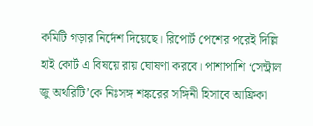কমিটি গড়ার নির্দেশ দিয়েছে। রিপোর্ট পেশের পরেই দিল্লি হাই কোর্ট এ বিষয়ে রায় ঘোষণা করবে। পাশাপাশি ‘সেন্ট্রাল জু অথরিটি’কে নিঃসঙ্গ শঙ্করের সঙ্গিনী হিসাবে আফ্রিকা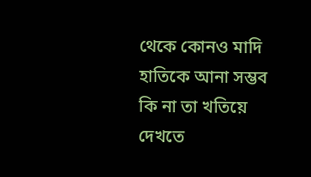থেকে কোনও মাদি হাতিকে আনা সম্ভব কি না তা খতিয়ে দেখতে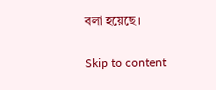বলা হয়েছে।

Skip to content